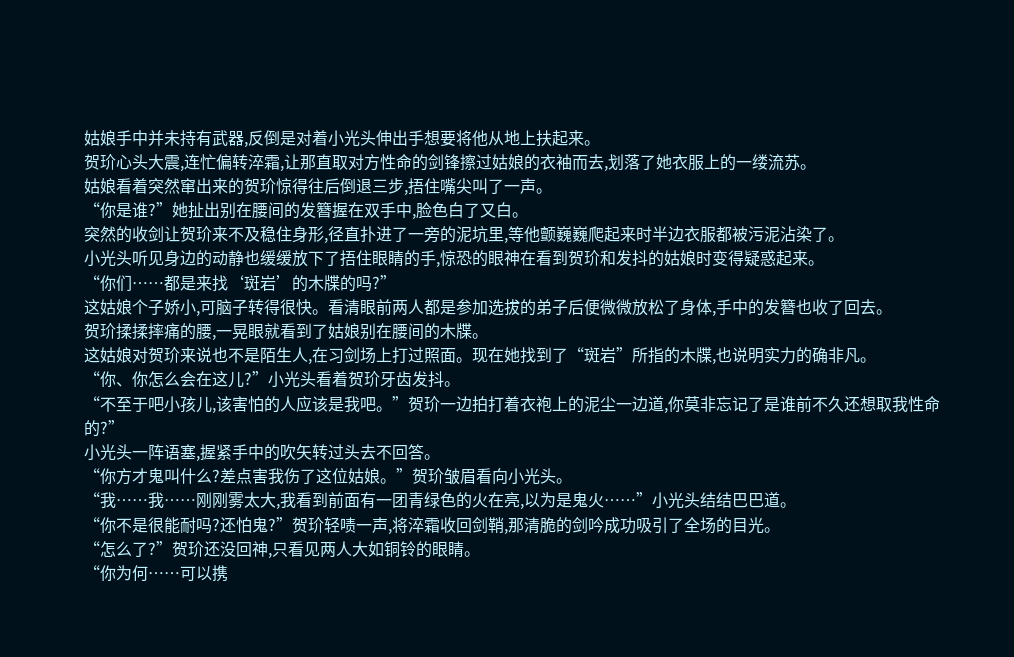姑娘手中并未持有武器,反倒是对着小光头伸出手想要将他从地上扶起来。
贺玠心头大震,连忙偏转淬霜,让那直取对方性命的剑锋擦过姑娘的衣袖而去,划落了她衣服上的一缕流苏。
姑娘看着突然窜出来的贺玠惊得往后倒退三步,捂住嘴尖叫了一声。
“你是谁?”她扯出别在腰间的发簪握在双手中,脸色白了又白。
突然的收剑让贺玠来不及稳住身形,径直扑进了一旁的泥坑里,等他颤巍巍爬起来时半边衣服都被污泥沾染了。
小光头听见身边的动静也缓缓放下了捂住眼睛的手,惊恐的眼神在看到贺玠和发抖的姑娘时变得疑惑起来。
“你们……都是来找‘斑岩’的木牒的吗?”
这姑娘个子娇小,可脑子转得很快。看清眼前两人都是参加选拔的弟子后便微微放松了身体,手中的发簪也收了回去。
贺玠揉揉摔痛的腰,一晃眼就看到了姑娘别在腰间的木牒。
这姑娘对贺玠来说也不是陌生人,在习剑场上打过照面。现在她找到了“斑岩”所指的木牒,也说明实力的确非凡。
“你、你怎么会在这儿?”小光头看着贺玠牙齿发抖。
“不至于吧小孩儿,该害怕的人应该是我吧。”贺玠一边拍打着衣袍上的泥尘一边道,你莫非忘记了是谁前不久还想取我性命的?”
小光头一阵语塞,握紧手中的吹矢转过头去不回答。
“你方才鬼叫什么?差点害我伤了这位姑娘。”贺玠皱眉看向小光头。
“我……我……刚刚雾太大,我看到前面有一团青绿色的火在亮,以为是鬼火……”小光头结结巴巴道。
“你不是很能耐吗?还怕鬼?”贺玠轻啧一声,将淬霜收回剑鞘,那清脆的剑吟成功吸引了全场的目光。
“怎么了?”贺玠还没回神,只看见两人大如铜铃的眼睛。
“你为何……可以携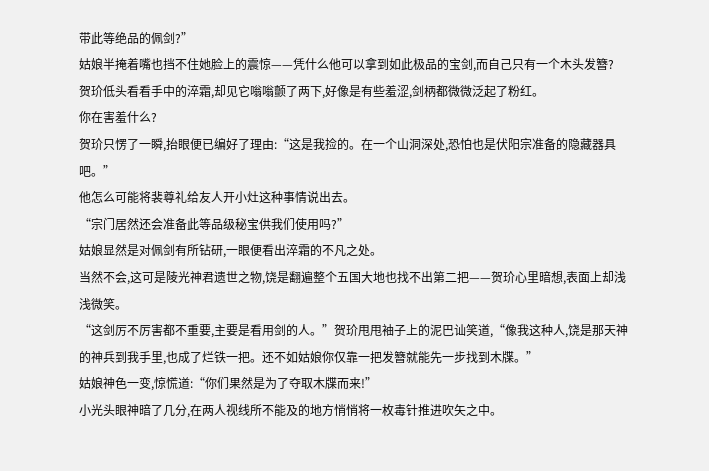带此等绝品的佩剑?”
姑娘半掩着嘴也挡不住她脸上的震惊——凭什么他可以拿到如此极品的宝剑,而自己只有一个木头发簪?
贺玠低头看看手中的淬霜,却见它嗡嗡颤了两下,好像是有些羞涩,剑柄都微微泛起了粉红。
你在害羞什么?
贺玠只愣了一瞬,抬眼便已编好了理由:“这是我捡的。在一个山洞深处,恐怕也是伏阳宗准备的隐藏器具吧。”
他怎么可能将裴尊礼给友人开小灶这种事情说出去。
“宗门居然还会准备此等品级秘宝供我们使用吗?”
姑娘显然是对佩剑有所钻研,一眼便看出淬霜的不凡之处。
当然不会,这可是陵光神君遗世之物,饶是翻遍整个五国大地也找不出第二把——贺玠心里暗想,表面上却浅浅微笑。
“这剑厉不厉害都不重要,主要是看用剑的人。”贺玠甩甩袖子上的泥巴讪笑道,“像我这种人,饶是那天神的神兵到我手里,也成了烂铁一把。还不如姑娘你仅靠一把发簪就能先一步找到木牒。”
姑娘神色一变,惊慌道:“你们果然是为了夺取木牒而来!”
小光头眼神暗了几分,在两人视线所不能及的地方悄悄将一枚毒针推进吹矢之中。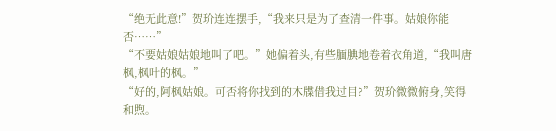“绝无此意!”贺玠连连摆手,“我来只是为了查清一件事。姑娘你能否……”
“不要姑娘姑娘地叫了吧。”她偏着头,有些腼腆地卷着衣角道,“我叫唐枫,枫叶的枫。”
“好的,阿枫姑娘。可否将你找到的木牒借我过目?”贺玠微微俯身,笑得和煦。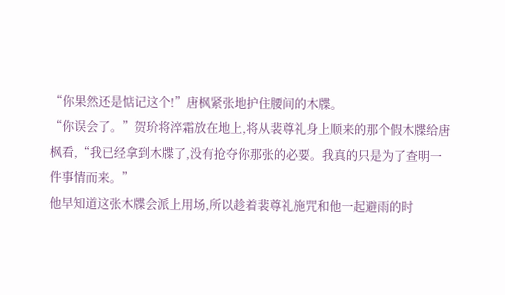“你果然还是惦记这个!”唐枫紧张地护住腰间的木牒。
“你误会了。”贺玠将淬霜放在地上,将从裴尊礼身上顺来的那个假木牒给唐枫看,“我已经拿到木牒了,没有抢夺你那张的必要。我真的只是为了查明一件事情而来。”
他早知道这张木牒会派上用场,所以趁着裴尊礼施咒和他一起避雨的时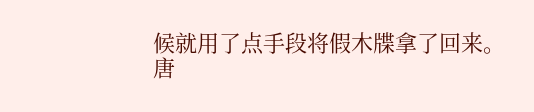候就用了点手段将假木牒拿了回来。
唐